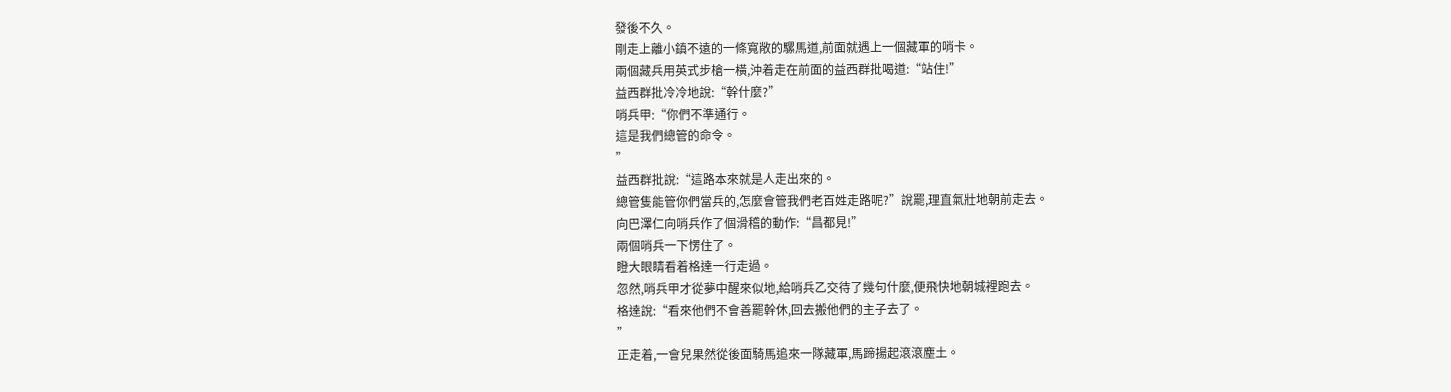發後不久。
剛走上離小鎮不遠的一條寬敞的騾馬道,前面就遇上一個藏軍的哨卡。
兩個藏兵用英式步槍一橫,沖着走在前面的益西群批喝道:“站住!”
益西群批冷冷地說:“幹什麼?”
哨兵甲:“你們不準通行。
這是我們總管的命令。
”
益西群批說:“這路本來就是人走出來的。
總管隻能管你們當兵的,怎麼會管我們老百姓走路呢?”說罷,理直氣壯地朝前走去。
向巴澤仁向哨兵作了個滑稽的動作:“昌都見!”
兩個哨兵一下愣住了。
瞪大眼睛看着格達一行走過。
忽然,哨兵甲才從夢中醒來似地,給哨兵乙交待了幾句什麼,便飛快地朝城裡跑去。
格達說:“看來他們不會善罷幹休,回去搬他們的主子去了。
”
正走着,一會兒果然從後面騎馬追來一隊藏軍,馬蹄揚起滾滾塵土。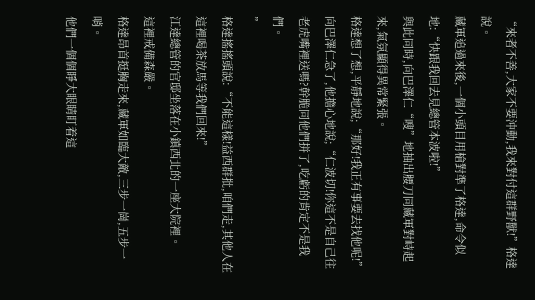“來者不善,大家不要沖動,我來對付這群野獸!”格達說。
藏軍追過來後,一個小頭目用槍對準了格達,命令似地:“快跟我回去見總管本波啦!”
與此同時,向巴澤仁“嗖”地抽出腰刀同藏軍對峙起來,氣氛顯得異常緊張。
格達想了想,平靜地說;“那好!我正有事要去找他呢!”
向巴澤仁急了,他擔心地說;“仁波切!你這不是自己往老虎嘴裡送嗎?幹脆同他們拼了,吃虧的肯定不是我們。
”
格達搖搖頭說:“不能這樣!益西群批,咱們走,其他人在這裡喝茶放馬等我們回來!”
江達總管的官邸坐落在小鎮西北的一座大院裡。
這裡戒備森嚴。
格達昂首挺胸走來,藏軍如臨大敵,三步一崗,五步一哨。
他們一個個睜大眼睛盯着這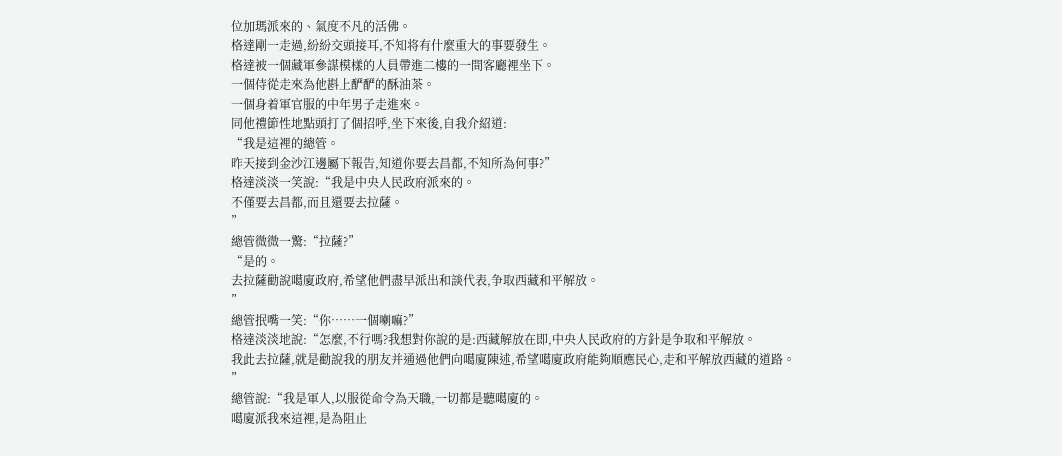位加瑪派來的、氣度不凡的活佛。
格達剛一走過,紛紛交頭接耳,不知将有什麼重大的事要發生。
格達被一個藏軍參謀模樣的人員帶進二樓的一間客廳裡坐下。
一個侍從走來為他斟上酽酽的酥油茶。
一個身着軍官服的中年男子走進來。
同他禮節性地點頭打了個招呼,坐下來後,自我介紹道:
“我是這裡的總管。
昨天接到金沙江邊屬下報告,知道你要去昌都,不知所為何事?”
格達淡淡一笑說:“我是中央人民政府派來的。
不僅要去昌都,而且還要去拉薩。
”
總管微微一驚:“拉薩?”
“是的。
去拉薩勸說噶廈政府,希望他們盡早派出和談代表,争取西藏和平解放。
”
總管抿嘴一笑:“你……一個喇嘛?”
格達淡淡地說:“怎麼,不行嗎?我想對你說的是:西藏解放在即,中央人民政府的方針是争取和平解放。
我此去拉薩,就是勸說我的朋友并通過他們向噶廈陳述,希望噶廈政府能夠順應民心,走和平解放西藏的道路。
”
總管說:“我是軍人,以服從命令為天職,一切都是聽噶廈的。
噶廈派我來這裡,是為阻止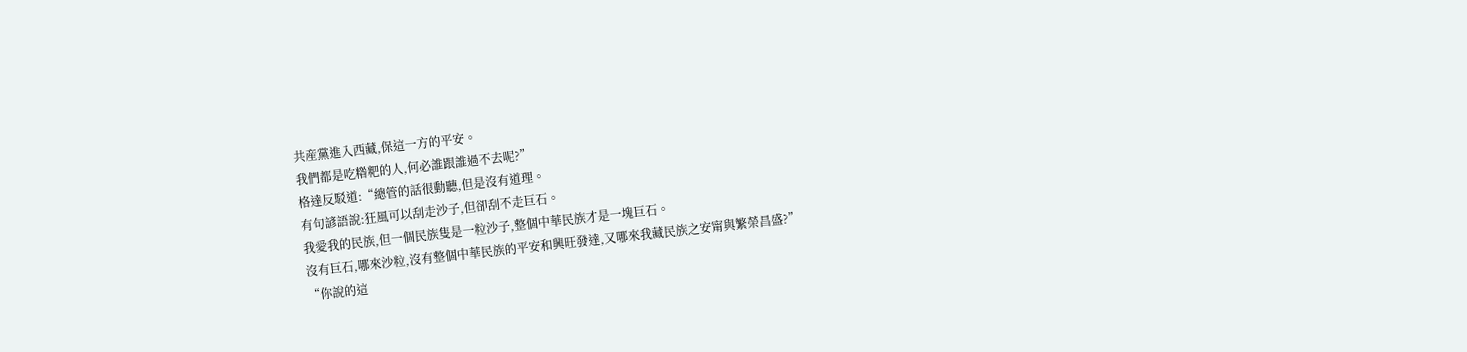共産黨進入西藏,保這一方的平安。
我們都是吃糌粑的人,何必誰跟誰過不去呢?”
格達反駁道:“總管的話很動聽,但是沒有道理。
有句諺語說:狂風可以刮走沙子,但卻刮不走巨石。
我愛我的民族,但一個民族隻是一粒沙子,整個中華民族才是一塊巨石。
沒有巨石,哪來沙粒,沒有整個中華民族的平安和興旺發達,又哪來我藏民族之安甯與繁榮昌盛?”
“你說的這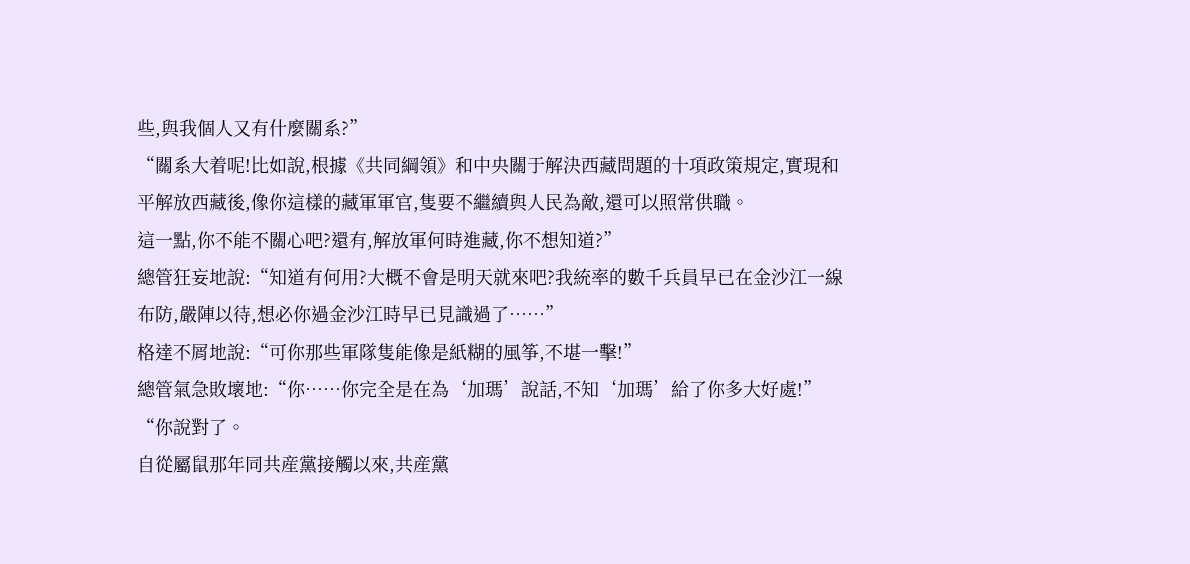些,與我個人又有什麼關系?”
“關系大着呢!比如說,根據《共同綱領》和中央關于解決西藏問題的十項政策規定,實現和平解放西藏後,像你這樣的藏軍軍官,隻要不繼續與人民為敵,還可以照常供職。
這一點,你不能不關心吧?還有,解放軍何時進藏,你不想知道?”
總管狂妄地說:“知道有何用?大概不會是明天就來吧?我統率的數千兵員早已在金沙江一線布防,嚴陣以待,想必你過金沙江時早已見識過了……”
格達不屑地說:“可你那些軍隊隻能像是紙糊的風筝,不堪一擊!”
總管氣急敗壞地:“你……你完全是在為‘加瑪’說話,不知‘加瑪’給了你多大好處!”
“你說對了。
自從屬鼠那年同共産黨接觸以來,共産黨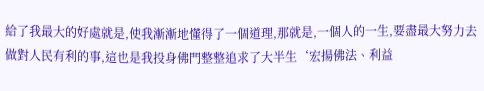給了我最大的好處就是,使我漸漸地懂得了一個道理,那就是,一個人的一生,要盡最大努力去做對人民有利的事,這也是我投身佛門整整追求了大半生‘宏揚佛法、利益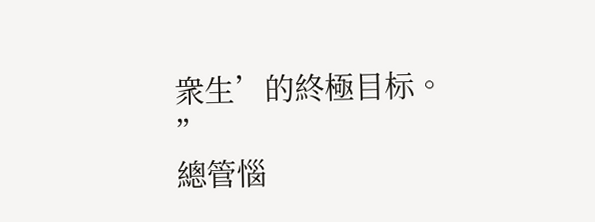衆生’的終極目标。
”
總管惱